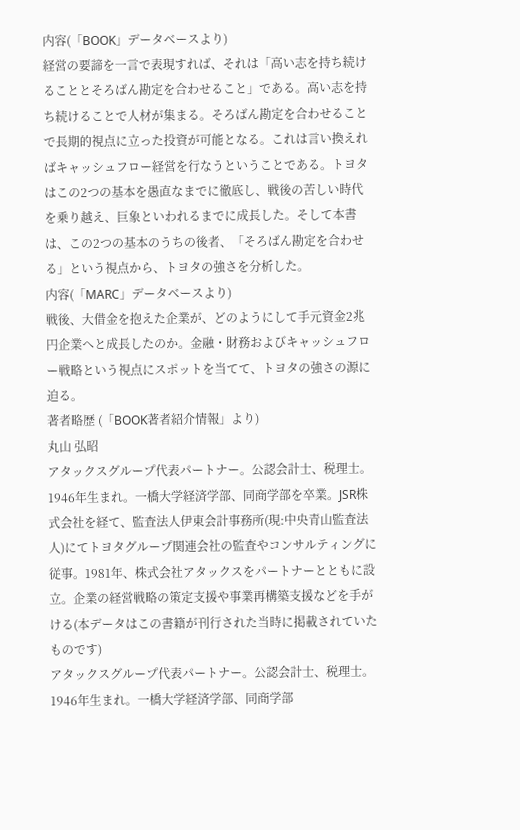内容(「BOOK」データベースより)
経営の要諦を一言で表現すれば、それは「高い志を持ち続けることとそろばん勘定を合わせること」である。高い志を持ち続けることで人材が集まる。そろばん勘定を合わせることで長期的視点に立った投資が可能となる。これは言い換えればキャッシュフロー経営を行なうということである。トヨタはこの2つの基本を愚直なまでに徹底し、戦後の苦しい時代を乗り越え、巨象といわれるまでに成長した。そして本書は、この2つの基本のうちの後者、「そろばん勘定を合わせる」という視点から、トヨタの強さを分析した。
内容(「MARC」データベースより)
戦後、大借金を抱えた企業が、どのようにして手元資金2兆円企業へと成長したのか。金融・財務およびキャッシュフロー戦略という視点にスポットを当てて、トヨタの強さの源に迫る。
著者略歴 (「BOOK著者紹介情報」より)
丸山 弘昭
アタックスグループ代表パートナー。公認会計士、税理士。1946年生まれ。一橋大学経済学部、同商学部を卒業。JSR株式会社を経て、監査法人伊東会計事務所(現:中央青山監査法人)にてトヨタグループ関連会社の監査やコンサルティングに従事。1981年、株式会社アタックスをパートナーとともに設立。企業の経営戦略の策定支援や事業再構築支援などを手がける(本データはこの書籍が刊行された当時に掲載されていたものです)
アタックスグループ代表パートナー。公認会計士、税理士。1946年生まれ。一橋大学経済学部、同商学部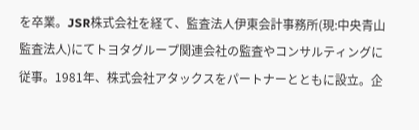を卒業。JSR株式会社を経て、監査法人伊東会計事務所(現:中央青山監査法人)にてトヨタグループ関連会社の監査やコンサルティングに従事。1981年、株式会社アタックスをパートナーとともに設立。企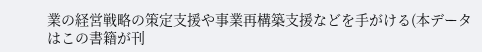業の経営戦略の策定支援や事業再構築支援などを手がける(本データはこの書籍が刊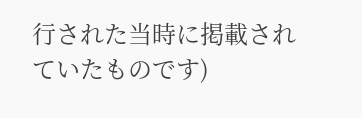行された当時に掲載されていたものです)